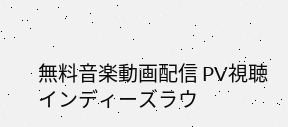無料音楽動画配信 PV視聴 インディーズラウ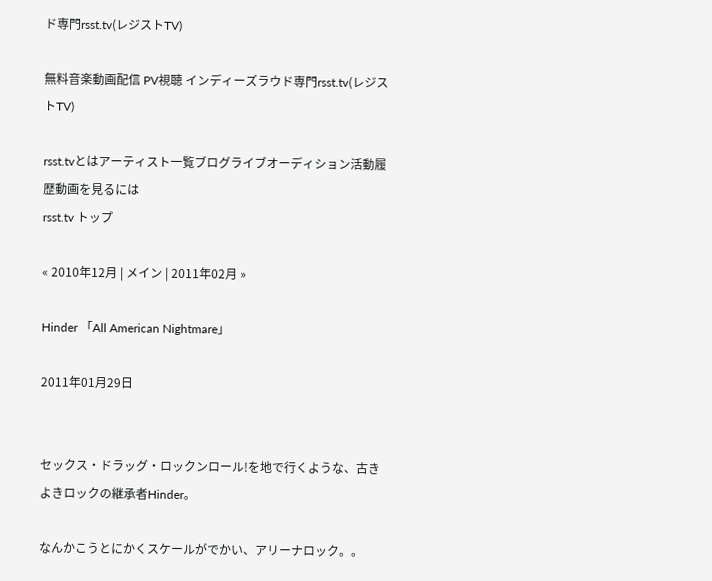ド専門rsst.tv(レジストTV)

無料音楽動画配信 PV視聴 インディーズラウド専門rsst.tv(レジストTV)

rsst.tvとはアーティスト一覧ブログライブオーディション活動履歴動画を見るには
rsst.tv トップ

« 2010年12月 | メイン | 2011年02月 »

Hinder 「All American Nightmare」

2011年01月29日


セックス・ドラッグ・ロックンロール!を地で行くような、古きよきロックの継承者Hinder。

なんかこうとにかくスケールがでかい、アリーナロック。。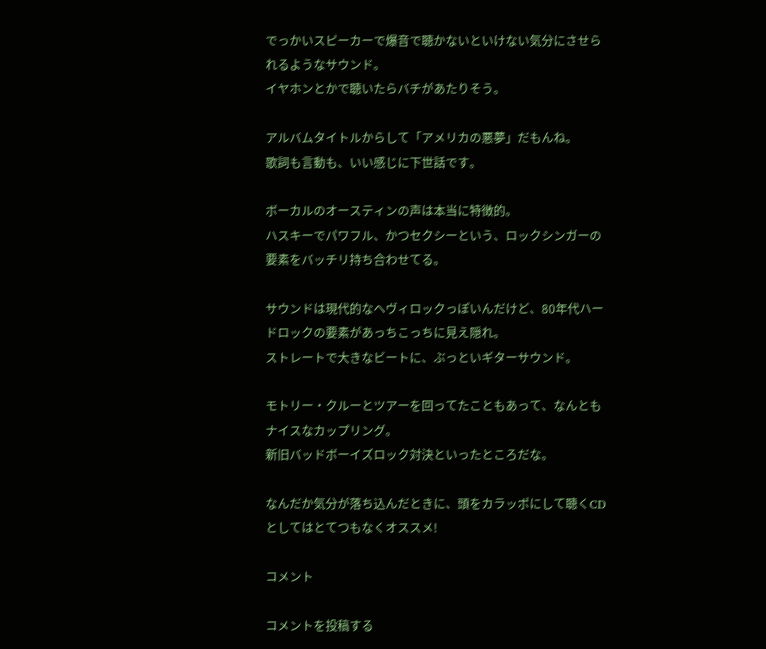でっかいスピーカーで爆音で聴かないといけない気分にさせられるようなサウンド。
イヤホンとかで聴いたらバチがあたりそう。

アルバムタイトルからして「アメリカの悪夢」だもんね。
歌詞も言動も、いい感じに下世話です。

ボーカルのオースティンの声は本当に特徴的。
ハスキーでパワフル、かつセクシーという、ロックシンガーの要素をバッチリ持ち合わせてる。

サウンドは現代的なヘヴィロックっぽいんだけど、80年代ハードロックの要素があっちこっちに見え隠れ。
ストレートで大きなビートに、ぶっといギターサウンド。

モトリー・クルーとツアーを回ってたこともあって、なんともナイスなカップリング。
新旧バッドボーイズロック対決といったところだな。

なんだか気分が落ち込んだときに、頭をカラッポにして聴くCDとしてはとてつもなくオススメ!

コメント

コメントを投稿する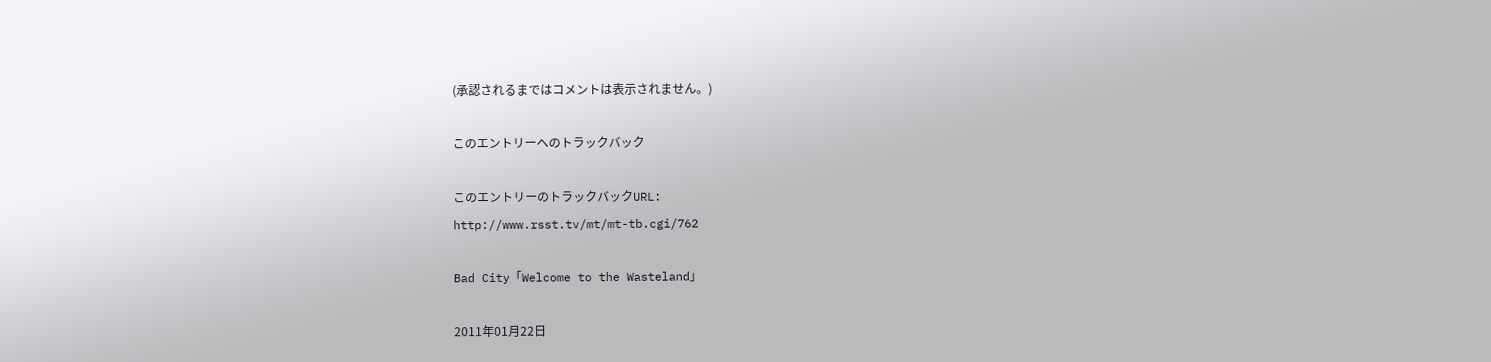(承認されるまではコメントは表示されません。)

このエントリーへのトラックバック

このエントリーのトラックバックURL:
http://www.rsst.tv/mt/mt-tb.cgi/762

Bad City「Welcome to the Wasteland」

2011年01月22日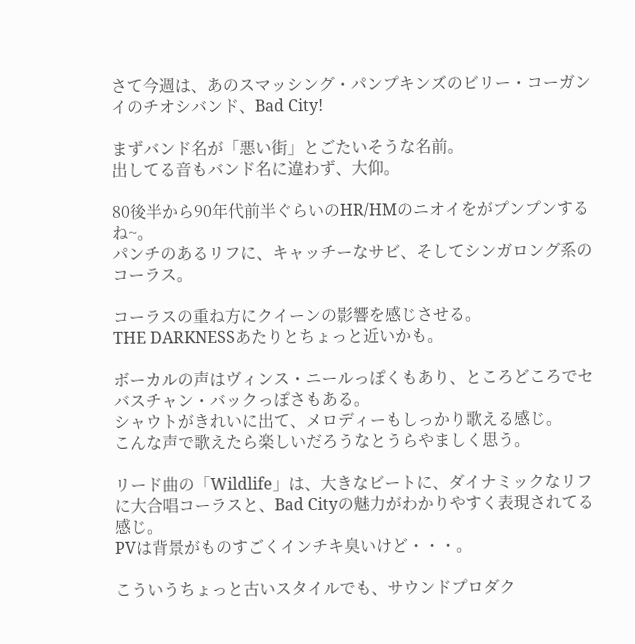さて今週は、あのスマッシング・パンプキンズのビリー・コーガンイのチオシバンド、Bad City!

まずバンド名が「悪い街」とごたいそうな名前。
出してる音もバンド名に違わず、大仰。

80後半から90年代前半ぐらいのHR/HMのニオイをがプンプンするね~。
パンチのあるリフに、キャッチーなサビ、そしてシンガロング系のコーラス。

コーラスの重ね方にクイーンの影響を感じさせる。
THE DARKNESSあたりとちょっと近いかも。

ボーカルの声はヴィンス・ニールっぽくもあり、ところどころでセバスチャン・バックっぽさもある。
シャウトがきれいに出て、メロディーもしっかり歌える感じ。
こんな声で歌えたら楽しいだろうなとうらやましく思う。

リード曲の「Wildlife」は、大きなビートに、ダイナミックなリフに大合唱コーラスと、Bad Cityの魅力がわかりやすく表現されてる感じ。
PVは背景がものすごくインチキ臭いけど・・・。

こういうちょっと古いスタイルでも、サウンドプロダク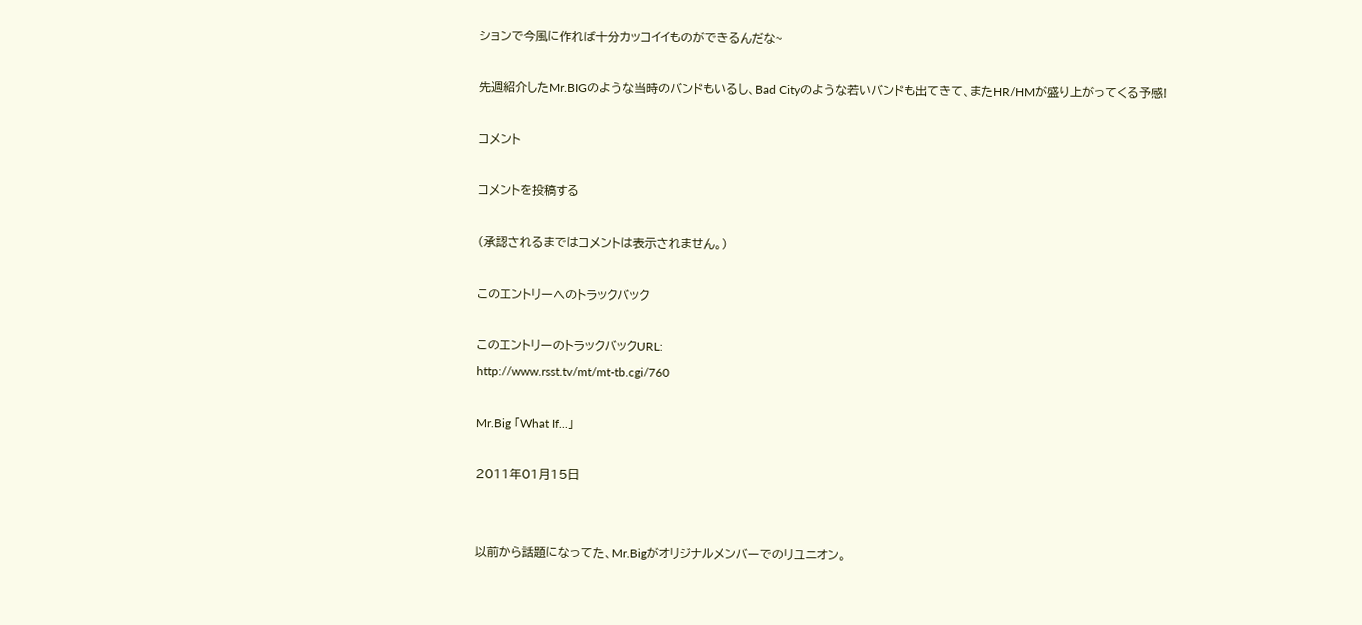ションで今風に作れば十分カッコイイものができるんだな~

先週紹介したMr.BIGのような当時のバンドもいるし、Bad Cityのような若いバンドも出てきて、またHR/HMが盛り上がってくる予感!

コメント

コメントを投稿する

(承認されるまではコメントは表示されません。)

このエントリーへのトラックバック

このエントリーのトラックバックURL:
http://www.rsst.tv/mt/mt-tb.cgi/760

Mr.Big 「What If...」

2011年01月15日


以前から話題になってた、Mr.Bigがオリジナルメンバーでのリユニオン。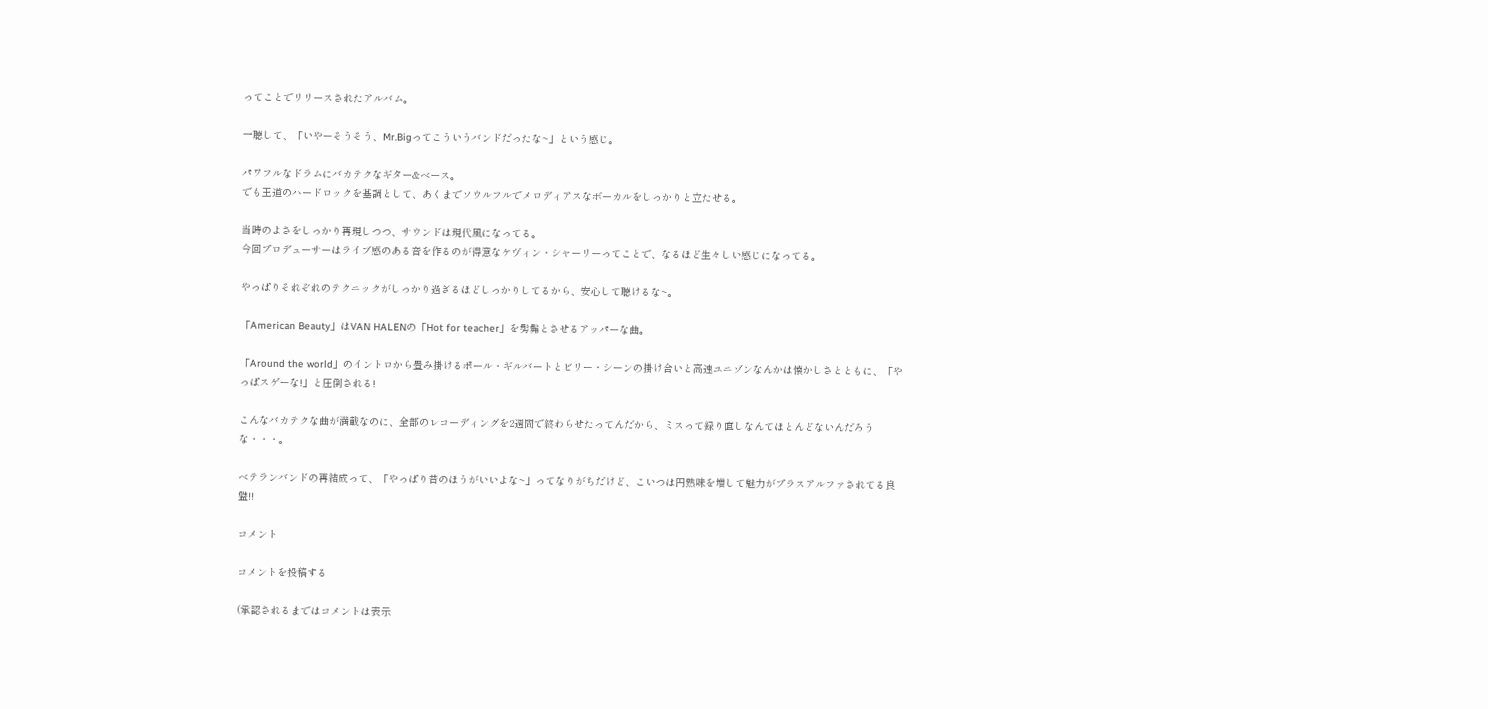ってことでリリースされたアルバム。

一聴して、「いやーそうそう、Mr.Bigってこういうバンドだったな~」という感じ。

パワフルなドラムにバカテクなギター&ベース。
でも王道のハードロックを基調として、あくまでソウルフルでメロディアスなボーカルをしっかりと立たせる。

当時のよさをしっかり再現しつつ、サウンドは現代風になってる。
今回プロデューサーはライブ感のある音を作るのが得意なケヴィン・シャーリーってことで、なるほど生々しい感じになってる。

やっぱりそれぞれのテクニックがしっかり過ぎるほどしっかりしてるから、安心して聴けるな~。

「American Beauty」はVAN HALENの「Hot for teacher」を髣髴とさせるアッパーな曲。

「Around the world」のイントロから畳み掛けるポール・ギルバートとビリー・シーンの掛け合いと高速ユニゾンなんかは懐かしさとともに、「やっぱスゲーな!」と圧倒される!

こんなバカテクな曲が満載なのに、全部のレコーディングを2週間で終わらせたってんだから、ミスって録り直しなんてほとんどないんだろうな・・・。

ベテランバンドの再結成って、「やっぱり昔のほうがいいよな~」ってなりがちだけど、こいつは円熟味を増して魅力がプラスアルファされてる良盤!!

コメント

コメントを投稿する

(承認されるまではコメントは表示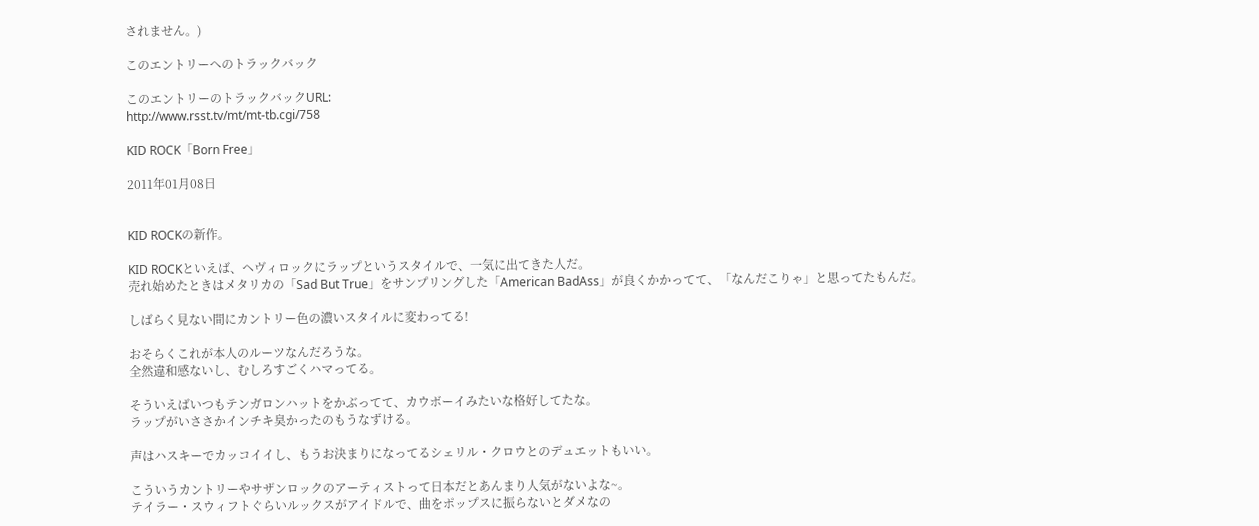されません。)

このエントリーへのトラックバック

このエントリーのトラックバックURL:
http://www.rsst.tv/mt/mt-tb.cgi/758

KID ROCK「Born Free」

2011年01月08日


KID ROCKの新作。

KID ROCKといえば、ヘヴィロックにラップというスタイルで、一気に出てきた人だ。
売れ始めたときはメタリカの「Sad But True」をサンプリングした「American BadAss」が良くかかってて、「なんだこりゃ」と思ってたもんだ。

しばらく見ない間にカントリー色の濃いスタイルに変わってる!

おそらくこれが本人のルーツなんだろうな。
全然違和感ないし、むしろすごくハマってる。

そういえばいつもテンガロンハットをかぶってて、カウボーイみたいな格好してたな。
ラップがいささかインチキ臭かったのもうなずける。

声はハスキーでカッコイイし、もうお決まりになってるシェリル・クロウとのデュエットもいい。

こういうカントリーやサザンロックのアーティストって日本だとあんまり人気がないよな~。
テイラー・スウィフトぐらいルックスがアイドルで、曲をポップスに振らないとダメなの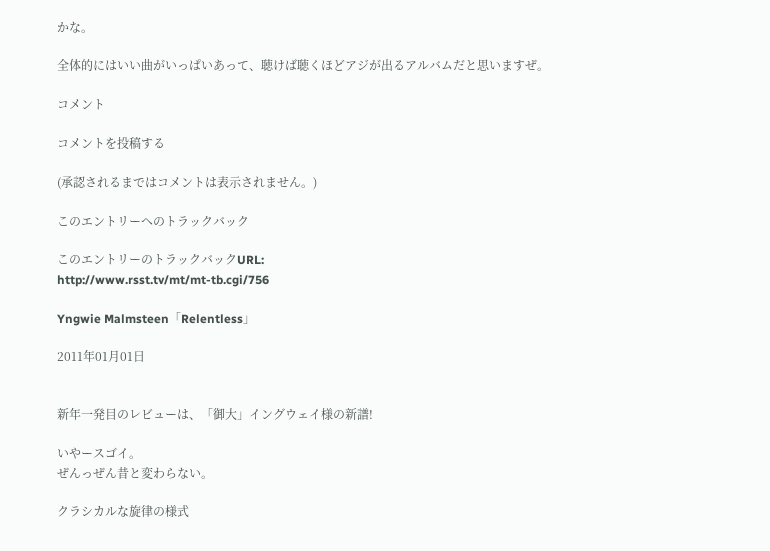かな。

全体的にはいい曲がいっぱいあって、聴けば聴くほどアジが出るアルバムだと思いますぜ。

コメント

コメントを投稿する

(承認されるまではコメントは表示されません。)

このエントリーへのトラックバック

このエントリーのトラックバックURL:
http://www.rsst.tv/mt/mt-tb.cgi/756

Yngwie Malmsteen「Relentless」

2011年01月01日


新年一発目のレビューは、「御大」イングウェイ様の新譜!

いやースゴイ。
ぜんっぜん昔と変わらない。

クラシカルな旋律の様式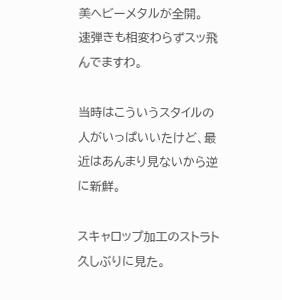美ヘビーメタルが全開。
速弾きも相変わらずスッ飛んでますわ。

当時はこういうスタイルの人がいっぱいいたけど、最近はあんまり見ないから逆に新鮮。

スキャロップ加工のストラト久しぶりに見た。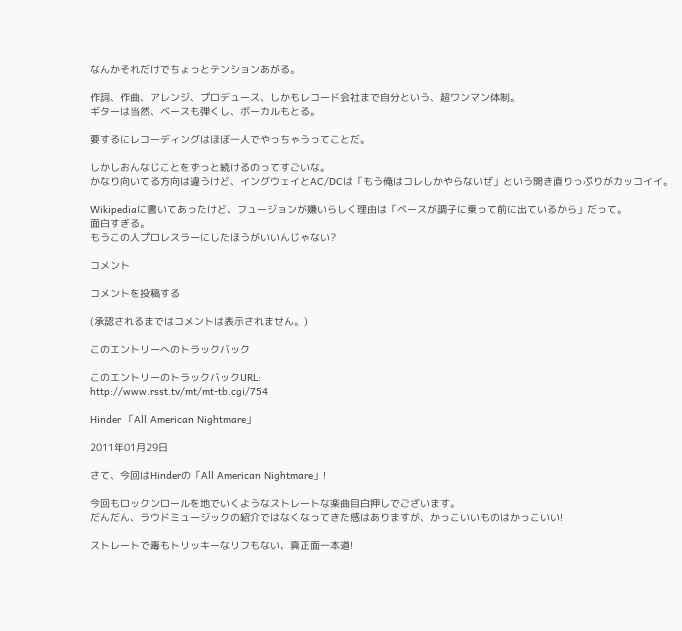なんかそれだけでちょっとテンションあがる。

作詞、作曲、アレンジ、プロデュース、しかもレコード会社まで自分という、超ワンマン体制。
ギターは当然、ベースも弾くし、ボーカルもとる。

要するにレコーディングはほぼ一人でやっちゃうってことだ。

しかしおんなじことをずっと続けるのってすごいな。
かなり向いてる方向は違うけど、イングウェイとAC/DCは「もう俺はコレしかやらないぜ」という開き直りっぷりがカッコイイ。

Wikipediaに書いてあったけど、フュージョンが嫌いらしく理由は「ベースが調子に乗って前に出ているから」だって。
面白すぎる。
もうこの人プロレスラーにしたほうがいいんじゃない?

コメント

コメントを投稿する

(承認されるまではコメントは表示されません。)

このエントリーへのトラックバック

このエントリーのトラックバックURL:
http://www.rsst.tv/mt/mt-tb.cgi/754

Hinder 「All American Nightmare」

2011年01月29日

さて、今回はHinderの「All American Nightmare」!

今回もロックンロールを地でいくようなストレートな楽曲目白押しでございます。
だんだん、ラウドミュージックの紹介ではなくなってきた感はありますが、かっこいいものはかっこいい!

ストレートで毒もトリッキーなリフもない、真正面一本道!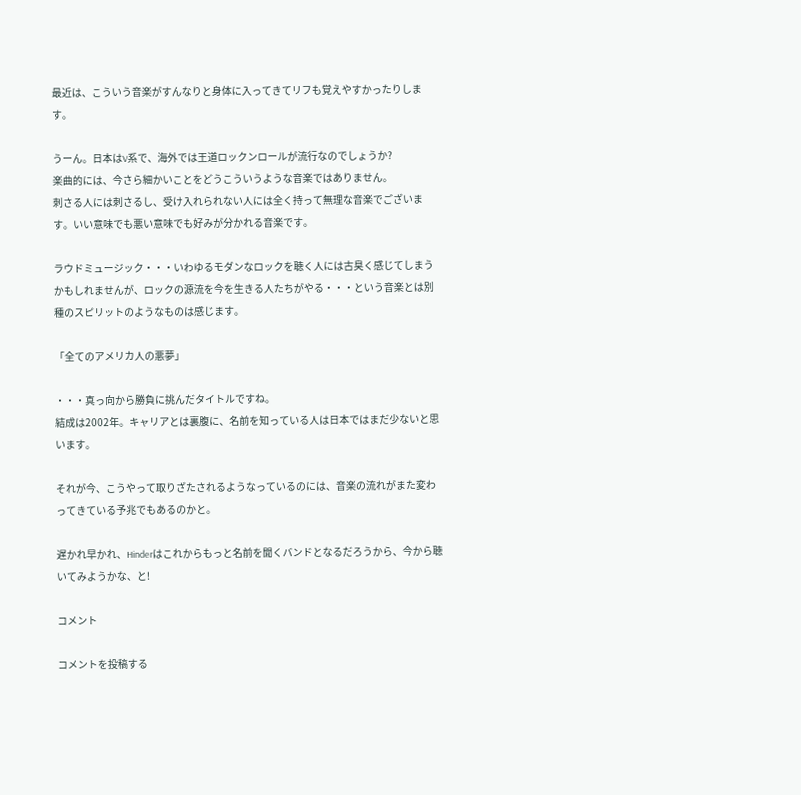最近は、こういう音楽がすんなりと身体に入ってきてリフも覚えやすかったりします。

うーん。日本はV系で、海外では王道ロックンロールが流行なのでしょうか?
楽曲的には、今さら細かいことをどうこういうような音楽ではありません。
刺さる人には刺さるし、受け入れられない人には全く持って無理な音楽でございます。いい意味でも悪い意味でも好みが分かれる音楽です。

ラウドミュージック・・・いわゆるモダンなロックを聴く人には古臭く感じてしまうかもしれませんが、ロックの源流を今を生きる人たちがやる・・・という音楽とは別種のスピリットのようなものは感じます。

「全てのアメリカ人の悪夢」

・・・真っ向から勝負に挑んだタイトルですね。
結成は2002年。キャリアとは裏腹に、名前を知っている人は日本ではまだ少ないと思います。

それが今、こうやって取りざたされるようなっているのには、音楽の流れがまた変わってきている予兆でもあるのかと。

遅かれ早かれ、Hinderはこれからもっと名前を聞くバンドとなるだろうから、今から聴いてみようかな、と!

コメント

コメントを投稿する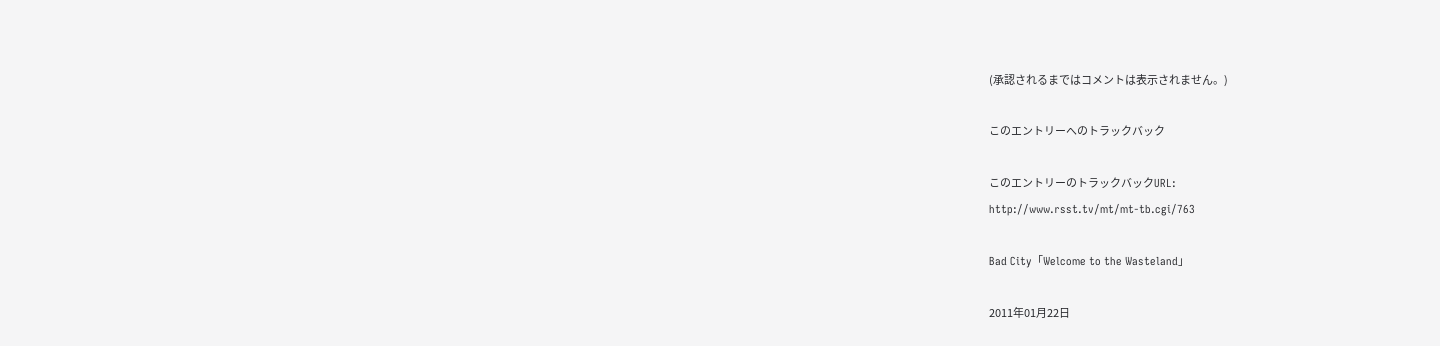(承認されるまではコメントは表示されません。)

このエントリーへのトラックバック

このエントリーのトラックバックURL:
http://www.rsst.tv/mt/mt-tb.cgi/763

Bad City「Welcome to the Wasteland」

2011年01月22日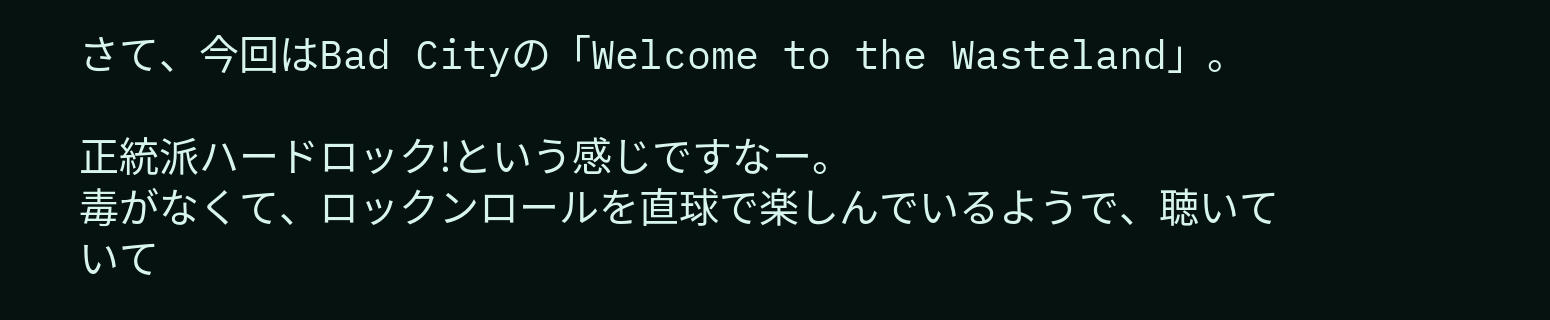さて、今回はBad Cityの「Welcome to the Wasteland」。

正統派ハードロック!という感じですなー。
毒がなくて、ロックンロールを直球で楽しんでいるようで、聴いていて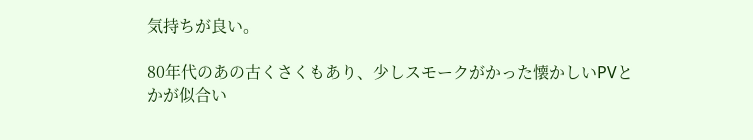気持ちが良い。

80年代のあの古くさくもあり、少しスモークがかった懐かしいPVとかが似合い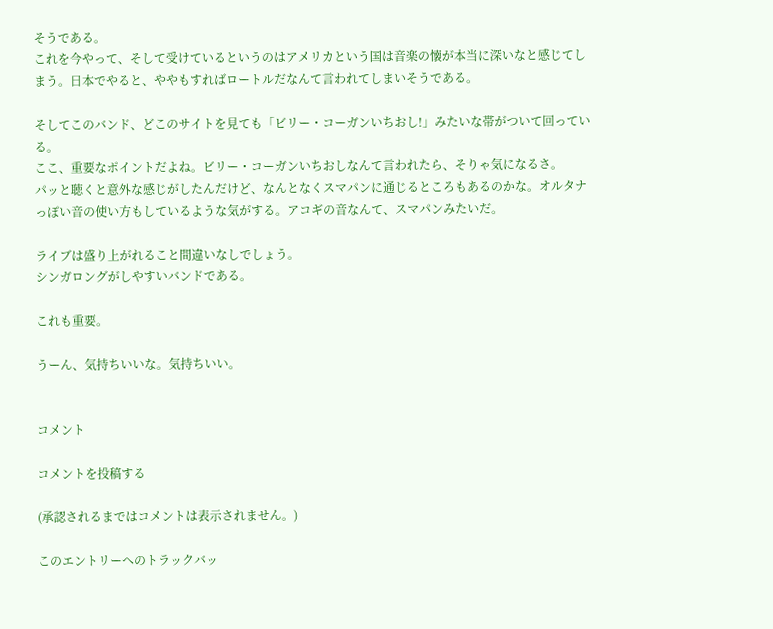そうである。
これを今やって、そして受けているというのはアメリカという国は音楽の懐が本当に深いなと感じてしまう。日本でやると、ややもすればロートルだなんて言われてしまいそうである。

そしてこのバンド、どこのサイトを見ても「ビリー・コーガンいちおし!」みたいな帯がついて回っている。
ここ、重要なポイントだよね。ビリー・コーガンいちおしなんて言われたら、そりゃ気になるさ。
パッと聴くと意外な感じがしたんだけど、なんとなくスマパンに通じるところもあるのかな。オルタナっぽい音の使い方もしているような気がする。アコギの音なんて、スマパンみたいだ。

ライブは盛り上がれること間違いなしでしょう。
シンガロングがしやすいバンドである。

これも重要。

うーん、気持ちいいな。気持ちいい。


コメント

コメントを投稿する

(承認されるまではコメントは表示されません。)

このエントリーへのトラックバッ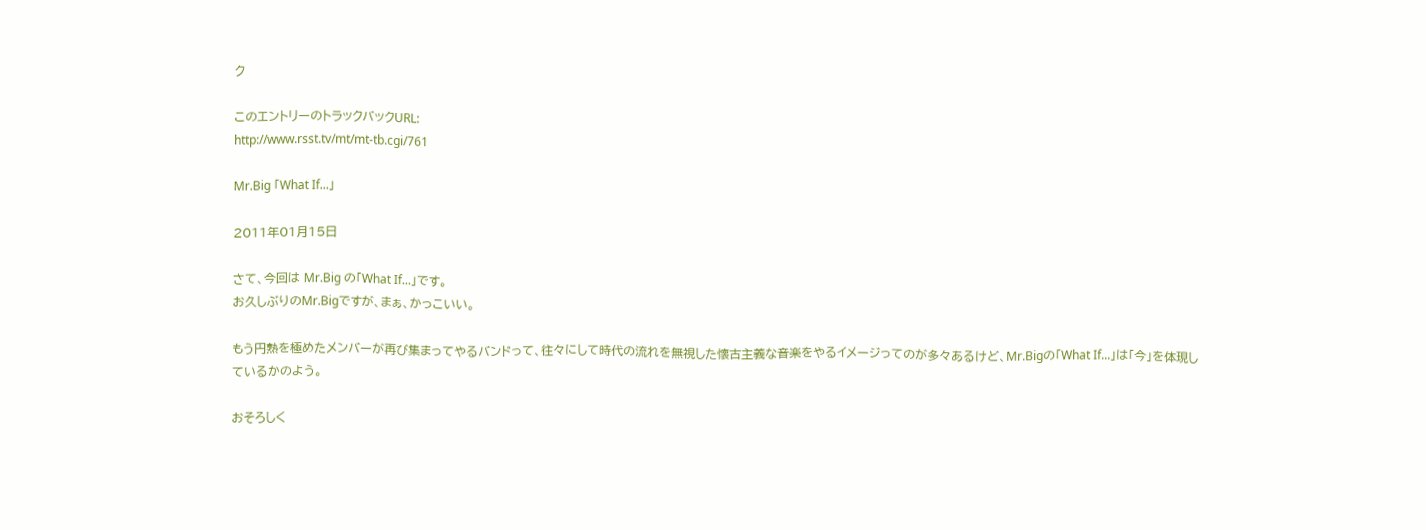ク

このエントリーのトラックバックURL:
http://www.rsst.tv/mt/mt-tb.cgi/761

Mr.Big 「What If...」

2011年01月15日

さて、今回は Mr.Big の「What If...」です。
お久しぶりのMr.Bigですが、まぁ、かっこいい。

もう円熟を極めたメンバーが再び集まってやるバンドって、往々にして時代の流れを無視した懐古主義な音楽をやるイメージってのが多々あるけど、Mr.Bigの「What If...」は「今」を体現しているかのよう。

おそろしく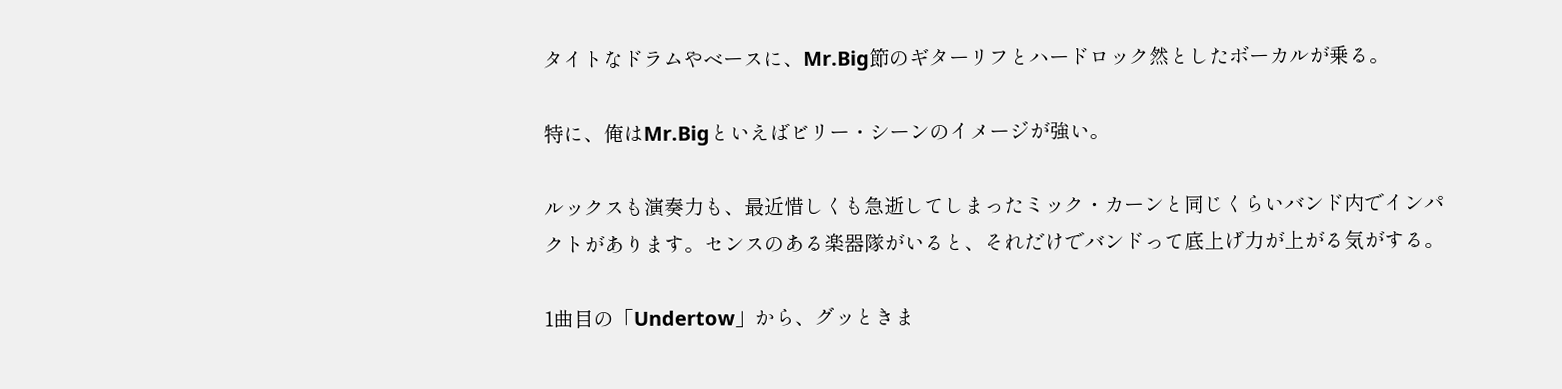タイトなドラムやベースに、Mr.Big節のギターリフとハードロック然としたボーカルが乗る。

特に、俺はMr.Bigといえばビリー・シーンのイメージが強い。

ルックスも演奏力も、最近惜しくも急逝してしまったミック・カーンと同じくらいバンド内でインパクトがあります。センスのある楽器隊がいると、それだけでバンドって底上げ力が上がる気がする。

1曲目の「Undertow」から、グッときま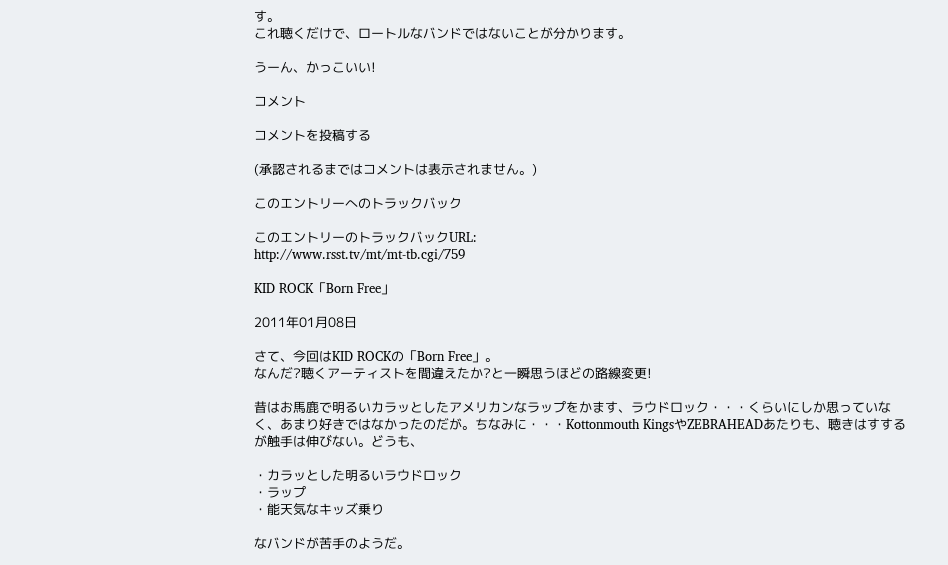す。
これ聴くだけで、ロートルなバンドではないことが分かります。

うーん、かっこいい!

コメント

コメントを投稿する

(承認されるまではコメントは表示されません。)

このエントリーへのトラックバック

このエントリーのトラックバックURL:
http://www.rsst.tv/mt/mt-tb.cgi/759

KID ROCK「Born Free」

2011年01月08日

さて、今回はKID ROCKの「Born Free」。
なんだ?聴くアーティストを間違えたか?と一瞬思うほどの路線変更!

昔はお馬鹿で明るいカラッとしたアメリカンなラップをかます、ラウドロック・・・くらいにしか思っていなく、あまり好きではなかったのだが。ちなみに・・・Kottonmouth KingsやZEBRAHEADあたりも、聴きはすするが触手は伸びない。どうも、

・カラッとした明るいラウドロック
・ラップ
・能天気なキッズ乗り

なバンドが苦手のようだ。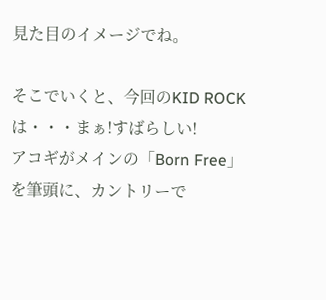見た目のイメージでね。

そこでいくと、今回のKID ROCKは・・・まぁ!すばらしい!
アコギがメインの「Born Free」を筆頭に、カントリーで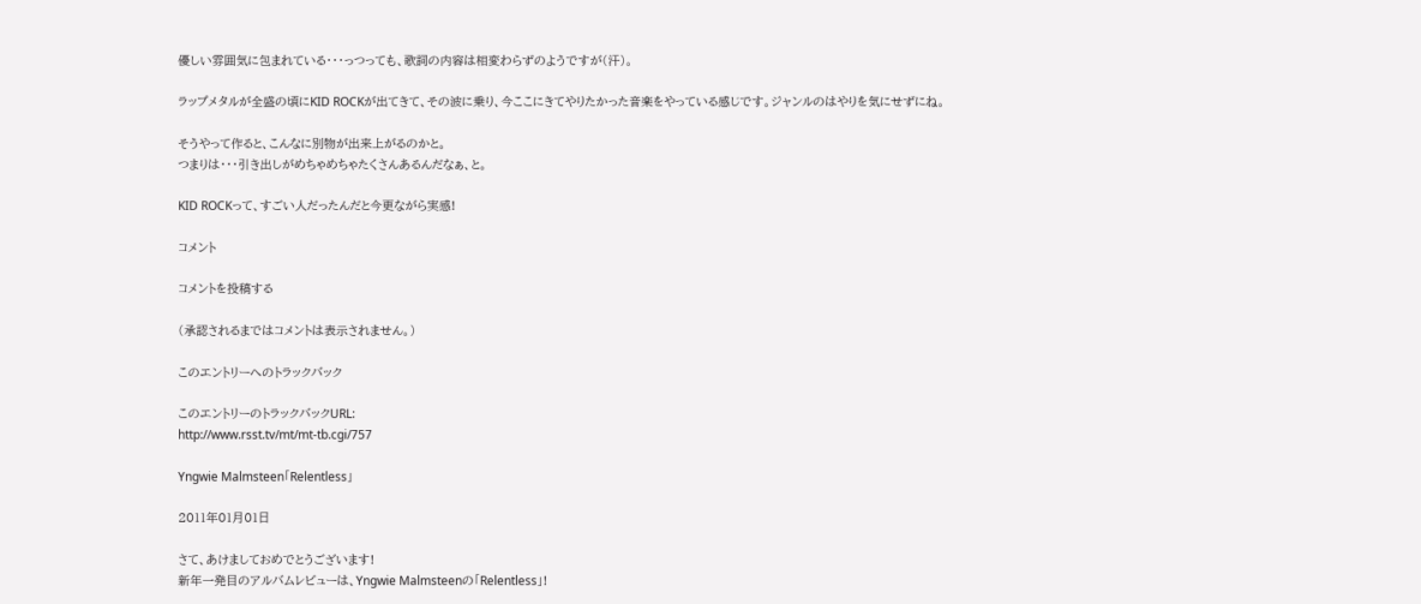優しい雰囲気に包まれている・・・っつっても、歌詞の内容は相変わらずのようですが(汗)。

ラップメタルが全盛の頃にKID ROCKが出てきて、その波に乗り、今ここにきてやりたかった音楽をやっている感じです。ジャンルのはやりを気にせずにね。

そうやって作ると、こんなに別物が出来上がるのかと。
つまりは・・・引き出しがめちゃめちゃたくさんあるんだなぁ、と。

KID ROCKって、すごい人だったんだと今更ながら実感!

コメント

コメントを投稿する

(承認されるまではコメントは表示されません。)

このエントリーへのトラックバック

このエントリーのトラックバックURL:
http://www.rsst.tv/mt/mt-tb.cgi/757

Yngwie Malmsteen「Relentless」

2011年01月01日

さて、あけましておめでとうございます!
新年一発目のアルバムレビューは、Yngwie Malmsteenの「Relentless」!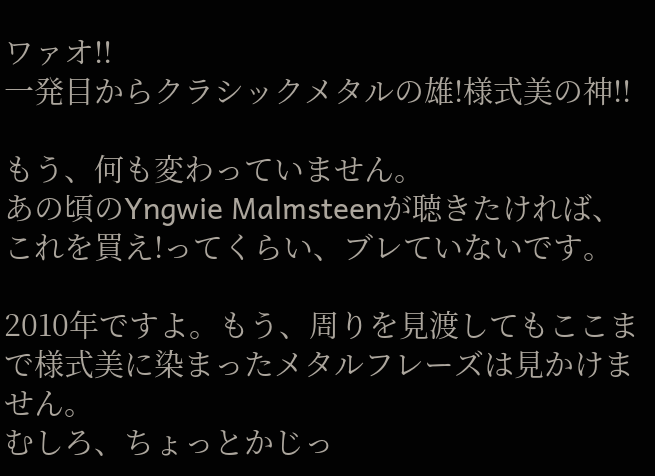ワァオ!!
一発目からクラシックメタルの雄!様式美の神!!

もう、何も変わっていません。
あの頃のYngwie Malmsteenが聴きたければ、これを買え!ってくらい、ブレていないです。

2010年ですよ。もう、周りを見渡してもここまで様式美に染まったメタルフレーズは見かけません。
むしろ、ちょっとかじっ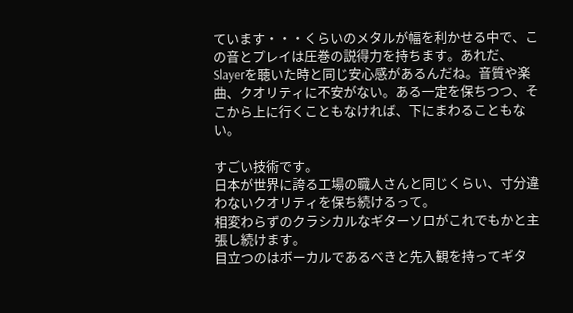ています・・・くらいのメタルが幅を利かせる中で、この音とプレイは圧巻の説得力を持ちます。あれだ、Slayerを聴いた時と同じ安心感があるんだね。音質や楽曲、クオリティに不安がない。ある一定を保ちつつ、そこから上に行くこともなければ、下にまわることもない。

すごい技術です。
日本が世界に誇る工場の職人さんと同じくらい、寸分違わないクオリティを保ち続けるって。
相変わらずのクラシカルなギターソロがこれでもかと主張し続けます。
目立つのはボーカルであるべきと先入観を持ってギタ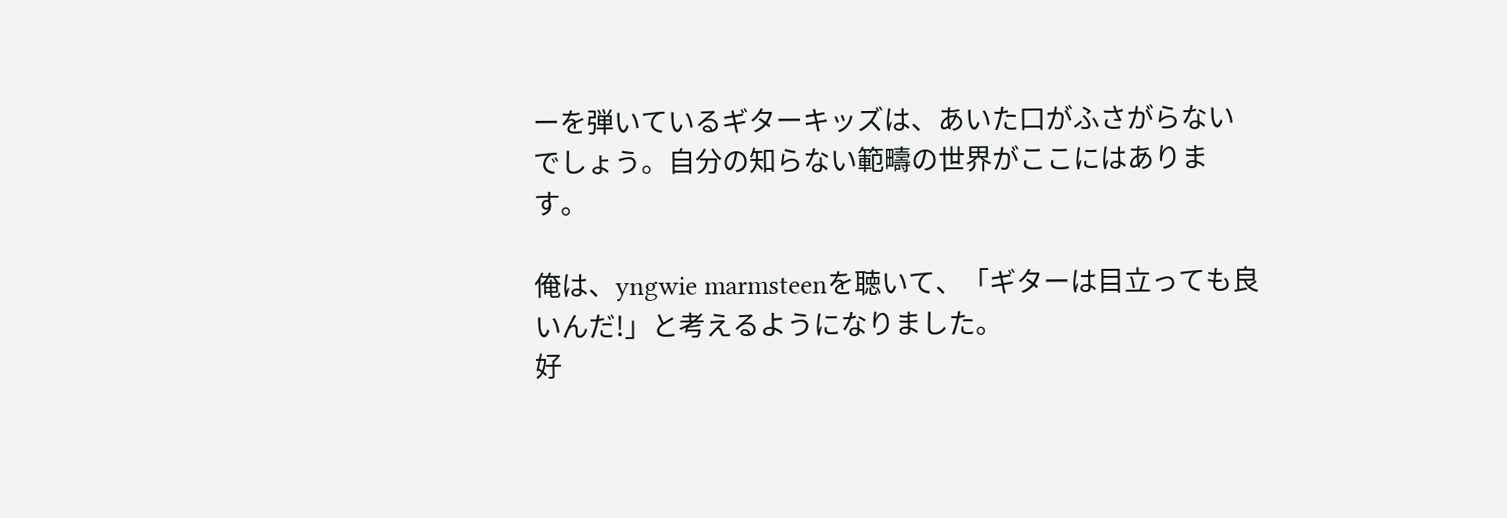ーを弾いているギターキッズは、あいた口がふさがらないでしょう。自分の知らない範疇の世界がここにはあります。

俺は、yngwie marmsteenを聴いて、「ギターは目立っても良いんだ!」と考えるようになりました。
好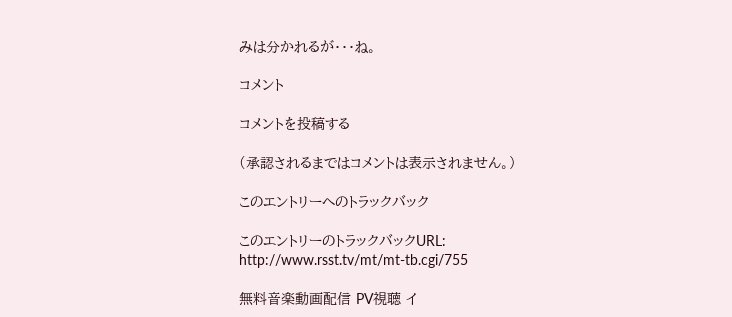みは分かれるが・・・ね。

コメント

コメントを投稿する

(承認されるまではコメントは表示されません。)

このエントリーへのトラックバック

このエントリーのトラックバックURL:
http://www.rsst.tv/mt/mt-tb.cgi/755

無料音楽動画配信 PV視聴 イ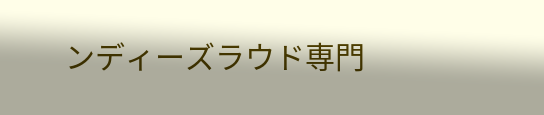ンディーズラウド専門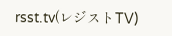rsst.tv(レジストTV)